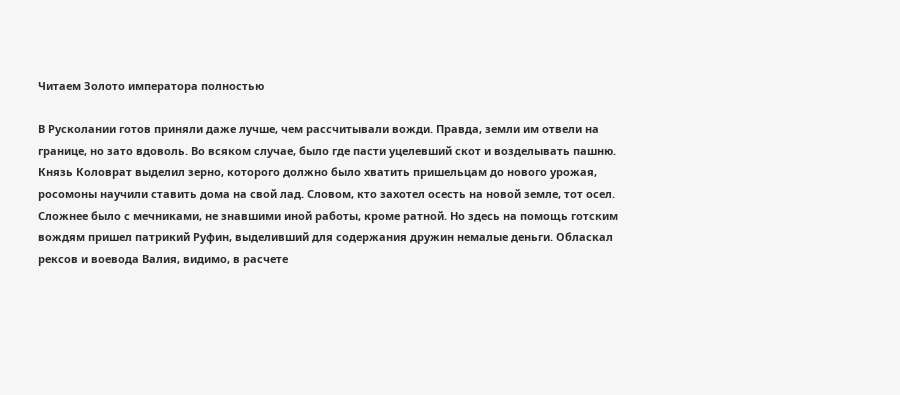Читаем Золото императора полностью

В Русколании готов приняли даже лучше, чем рассчитывали вожди. Правда, земли им отвели на границе, но зато вдоволь. Во всяком случае, было где пасти уцелевший скот и возделывать пашню. Князь Коловрат выделил зерно, которого должно было хватить пришельцам до нового урожая, росомоны научили ставить дома на свой лад. Словом, кто захотел осесть на новой земле, тот осел. Сложнее было с мечниками, не знавшими иной работы, кроме ратной. Но здесь на помощь готским вождям пришел патрикий Руфин, выделивший для содержания дружин немалые деньги. Обласкал рексов и воевода Валия, видимо, в расчете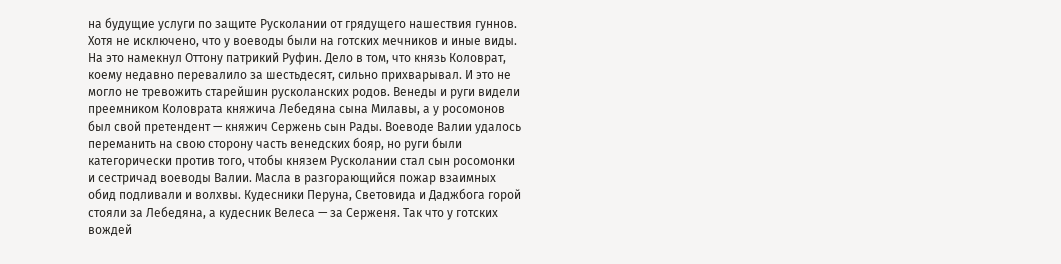на будущие услуги по защите Русколании от грядущего нашествия гуннов. Хотя не исключено, что у воеводы были на готских мечников и иные виды. На это намекнул Оттону патрикий Руфин. Дело в том, что князь Коловрат, коему недавно перевалило за шестьдесят, сильно прихварывал. И это не могло не тревожить старейшин русколанских родов. Венеды и руги видели преемником Коловрата княжича Лебедяна сына Милавы, а у росомонов был свой претендент — княжич Сержень сын Рады. Воеводе Валии удалось переманить на свою сторону часть венедских бояр, но руги были категорически против того, чтобы князем Русколании стал сын росомонки и сестричад воеводы Валии. Масла в разгорающийся пожар взаимных обид подливали и волхвы. Кудесники Перуна, Световида и Даджбога горой стояли за Лебедяна, а кудесник Велеса — за Серженя. Так что у готских вождей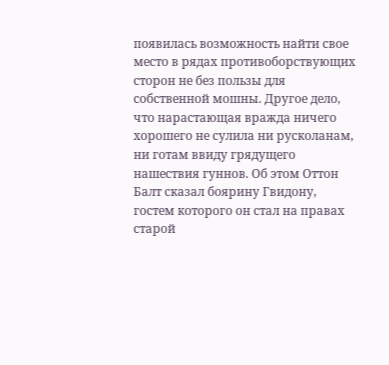появилась возможность найти свое место в рядах противоборствующих сторон не без пользы для собственной мошны. Другое дело, что нарастающая вражда ничего хорошего не сулила ни русколанам, ни готам ввиду грядущего нашествия гуннов. Об этом Оттон Балт сказал боярину Гвидону, гостем которого он стал на правах старой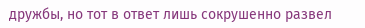дружбы, но тот в ответ лишь сокрушенно развел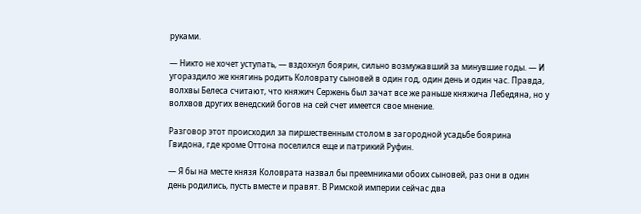руками.

— Никто не хочет уступать, — вздохнул боярин, сильно возмужавший за минувшие годы. — И угораздило же княгинь родить Коловрату сыновей в один год, один день и один час. Правда, волхвы Белеса считают, что княжич Сержень был зачат все же раньше княжича Лебедяна, но у волхвов других венедский богов на сей счет имеется свое мнение.

Разговор этот происходил за пиршественным столом в загородной усадьбе боярина Гвидона, где кроме Оттона поселился еще и патрикий Руфин.

— Я бы на месте князя Коловрата назвал бы преемниками обоих сыновей, раз они в один день родились, пусть вместе и правят. В Римской империи сейчас два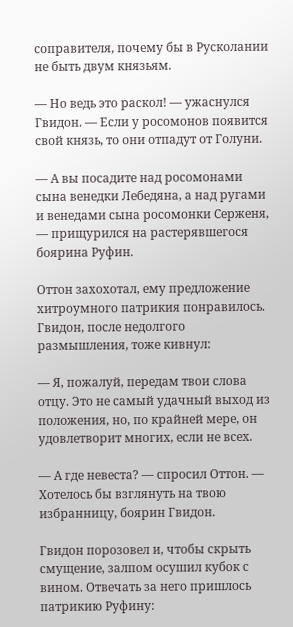соправителя, почему бы в Русколании не быть двум князьям.

— Но ведь это раскол! — ужаснулся Гвидон. — Если у росомонов появится свой князь, то они отпадут от Голуни.

— А вы посадите над росомонами сына венедки Лебедяна, а над ругами и венедами сына росомонки Серженя, — прищурился на растерявшегося боярина Руфин.

Оттон захохотал, ему предложение хитроумного патрикия понравилось. Гвидон, после недолгого размышления, тоже кивнул:

— Я, пожалуй, передам твои слова отцу. Это не самый удачный выход из положения, но, по крайней мере, он удовлетворит многих, если не всех.

— А где невеста? — спросил Оттон. — Хотелось бы взглянуть на твою избранницу, боярин Гвидон.

Гвидон порозовел и, чтобы скрыть смущение, залпом осушил кубок с вином. Отвечать за него пришлось патрикию Руфину: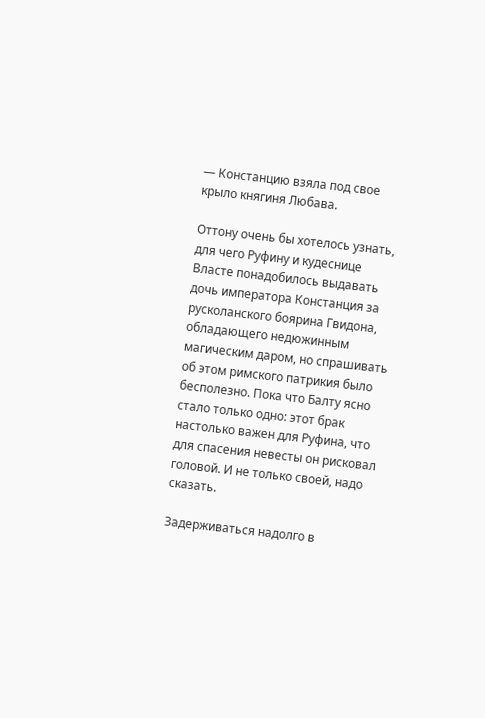— Констанцию взяла под свое крыло княгиня Любава.

Оттону очень бы хотелось узнать, для чего Руфину и кудеснице Власте понадобилось выдавать дочь императора Констанция за русколанского боярина Гвидона, обладающего недюжинным магическим даром, но спрашивать об этом римского патрикия было бесполезно. Пока что Балту ясно стало только одно: этот брак настолько важен для Руфина, что для спасения невесты он рисковал головой. И не только своей, надо сказать.

Задерживаться надолго в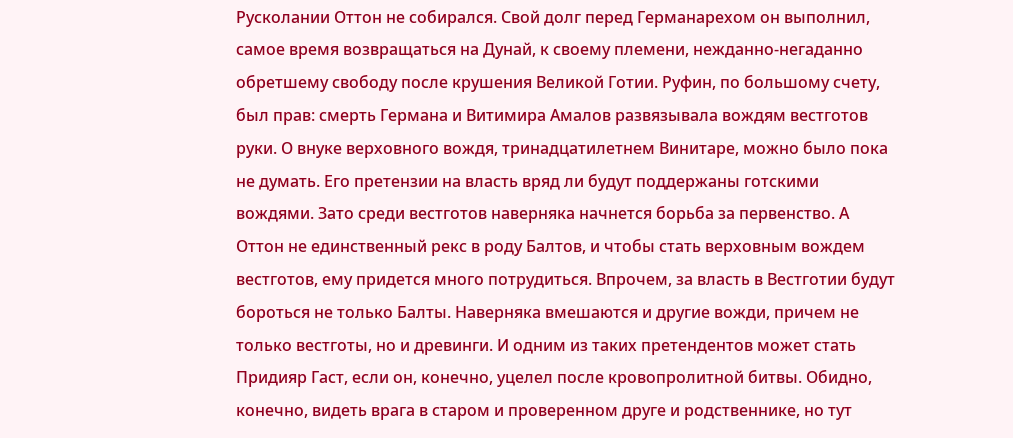Русколании Оттон не собирался. Свой долг перед Германарехом он выполнил, самое время возвращаться на Дунай, к своему племени, нежданно-негаданно обретшему свободу после крушения Великой Готии. Руфин, по большому счету, был прав: смерть Германа и Витимира Амалов развязывала вождям вестготов руки. О внуке верховного вождя, тринадцатилетнем Винитаре, можно было пока не думать. Его претензии на власть вряд ли будут поддержаны готскими вождями. Зато среди вестготов наверняка начнется борьба за первенство. А Оттон не единственный рекс в роду Балтов, и чтобы стать верховным вождем вестготов, ему придется много потрудиться. Впрочем, за власть в Вестготии будут бороться не только Балты. Наверняка вмешаются и другие вожди, причем не только вестготы, но и древинги. И одним из таких претендентов может стать Придияр Гаст, если он, конечно, уцелел после кровопролитной битвы. Обидно, конечно, видеть врага в старом и проверенном друге и родственнике, но тут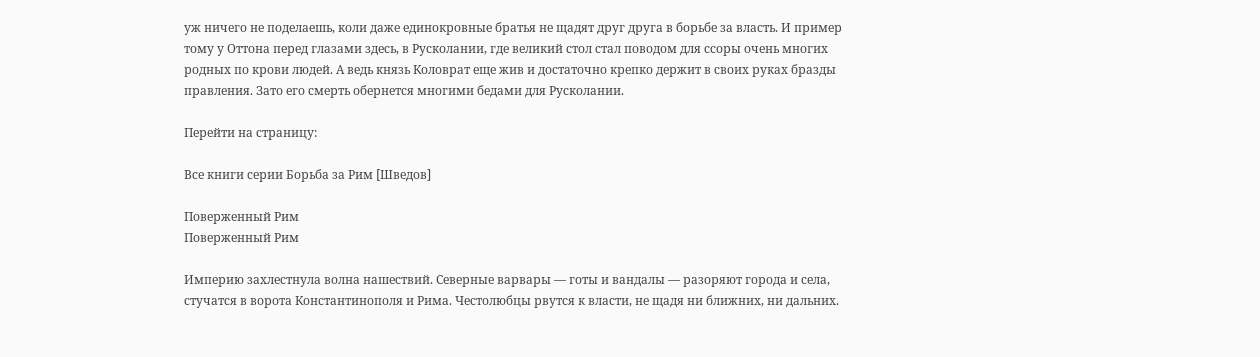уж ничего не поделаешь, коли даже единокровные братья не щадят друг друга в борьбе за власть. И пример тому у Оттона перед глазами здесь, в Русколании, где великий стол стал поводом для ссоры очень многих родных по крови людей. А ведь князь Коловрат еще жив и достаточно крепко держит в своих руках бразды правления. Зато его смерть обернется многими бедами для Русколании.

Перейти на страницу:

Все книги серии Борьба за Рим [Шведов]

Поверженный Рим
Поверженный Рим

Империю захлестнула волна нашествий. Северные варвары — готы и вандалы — разоряют города и села, стучатся в ворота Константинополя и Рима. Честолюбцы рвутся к власти, не щадя ни ближних, ни дальних.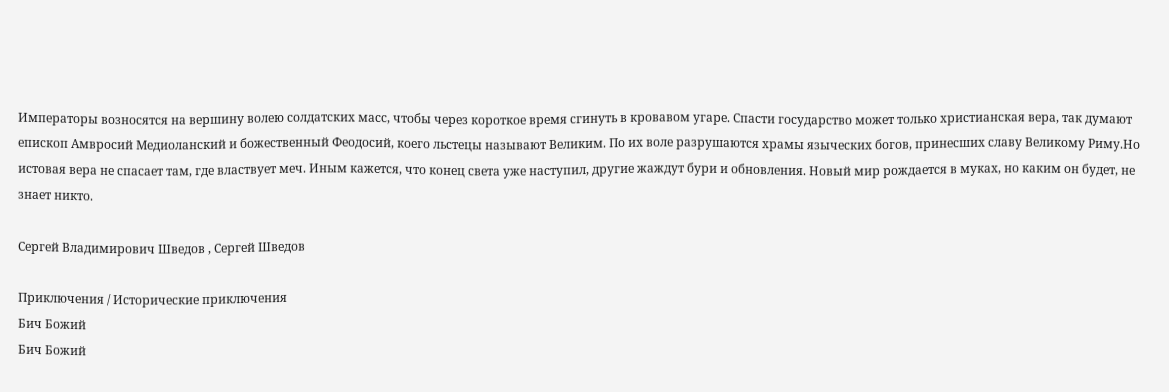Императоры возносятся на вершину волею солдатских масс, чтобы через короткое время сгинуть в кровавом угаре. Спасти государство может только христианская вера, так думают епископ Амвросий Медиоланский и божественный Феодосий, коего льстецы называют Великим. По их воле разрушаются храмы языческих богов, принесших славу Великому Риму.Но истовая вера не спасает там, где властвует меч. Иным кажется, что конец света уже наступил, другие жаждут бури и обновления. Новый мир рождается в муках, но каким он будет, не знает никто.

Сергей Владимирович Шведов , Сергей Шведов

Приключения / Исторические приключения
Бич Божий
Бич Божий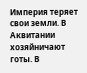Империя теряет свои земли. В Аквитании хозяйничают готы. В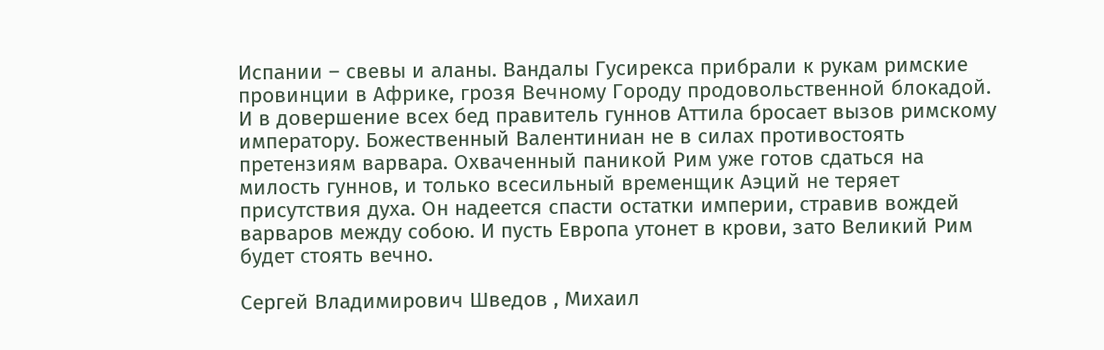Испании – свевы и аланы. Вандалы Гусирекса прибрали к рукам римские провинции в Африке, грозя Вечному Городу продовольственной блокадой. И в довершение всех бед правитель гуннов Аттила бросает вызов римскому императору. Божественный Валентиниан не в силах противостоять претензиям варвара. Охваченный паникой Рим уже готов сдаться на милость гуннов, и только всесильный временщик Аэций не теряет присутствия духа. Он надеется спасти остатки империи, стравив вождей варваров между собою. И пусть Европа утонет в крови, зато Великий Рим будет стоять вечно.

Сергей Владимирович Шведов , Михаил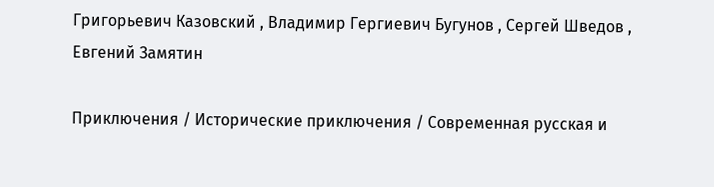Григорьевич Казовский , Владимир Гергиевич Бугунов , Сергей Шведов , Евгений Замятин

Приключения / Исторические приключения / Современная русская и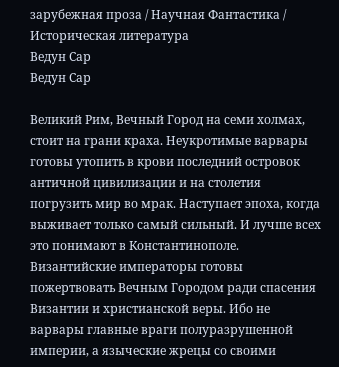зарубежная проза / Научная Фантастика / Историческая литература
Ведун Сар
Ведун Сар

Великий Рим, Вечный Город на семи холмах, стоит на грани краха. Неукротимые варвары готовы утопить в крови последний островок античной цивилизации и на столетия погрузить мир во мрак. Наступает эпоха, когда выживает только самый сильный. И лучше всех это понимают в Константинополе. Византийские императоры готовы пожертвовать Вечным Городом ради спасения Византии и христианской веры. Ибо не варвары главные враги полуразрушенной империи, а языческие жрецы со своими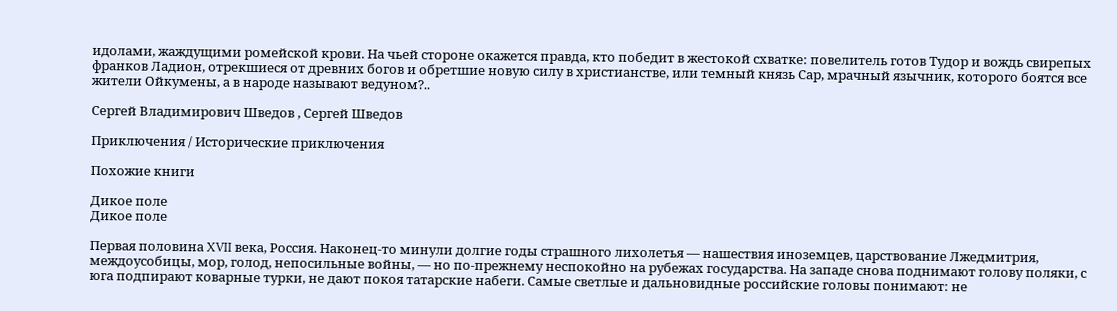идолами, жаждущими ромейской крови. На чьей стороне окажется правда, кто победит в жестокой схватке: повелитель готов Тудор и вождь свирепых франков Ладион, отрекшиеся от древних богов и обретшие новую силу в христианстве, или темный князь Сар, мрачный язычник, которого боятся все жители Ойкумены, а в народе называют ведуном?..

Сергей Владимирович Шведов , Сергей Шведов

Приключения / Исторические приключения

Похожие книги

Дикое поле
Дикое поле

Первая половина XVII века, Россия. Наконец-то минули долгие годы страшного лихолетья — нашествия иноземцев, царствование Лжедмитрия, междоусобицы, мор, голод, непосильные войны, — но по-прежнему неспокойно на рубежах государства. На западе снова поднимают голову поляки, с юга подпирают коварные турки, не дают покоя татарские набеги. Самые светлые и дальновидные российские головы понимают: не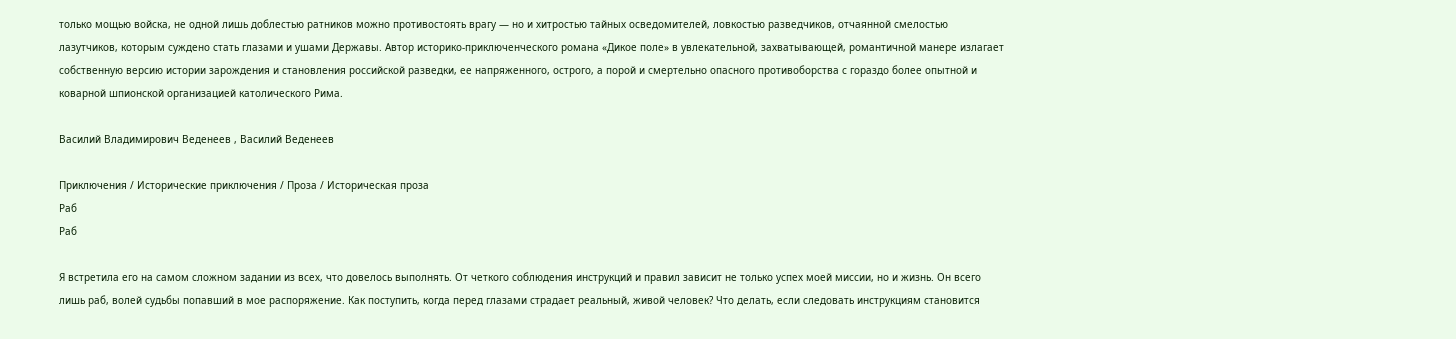только мощью войска, не одной лишь доблестью ратников можно противостоять врагу — но и хитростью тайных осведомителей, ловкостью разведчиков, отчаянной смелостью лазутчиков, которым суждено стать глазами и ушами Державы. Автор историко-приключенческого романа «Дикое поле» в увлекательной, захватывающей, романтичной манере излагает собственную версию истории зарождения и становления российской разведки, ее напряженного, острого, а порой и смертельно опасного противоборства с гораздо более опытной и коварной шпионской организацией католического Рима.

Василий Владимирович Веденеев , Василий Веденеев

Приключения / Исторические приключения / Проза / Историческая проза
Раб
Раб

Я встретила его на самом сложном задании из всех, что довелось выполнять. От четкого соблюдения инструкций и правил зависит не только успех моей миссии, но и жизнь. Он всего лишь раб, волей судьбы попавший в мое распоряжение. Как поступить, когда перед глазами страдает реальный, живой человек? Что делать, если следовать инструкциям становится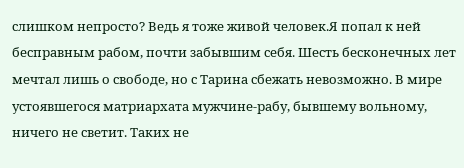слишком непросто? Ведь я тоже живой человек.Я попал к ней бесправным рабом, почти забывшим себя. Шесть бесконечных лет мечтал лишь о свободе, но с Тарина сбежать невозможно. В мире устоявшегося матриархата мужчине-рабу, бывшему вольному, ничего не светит. Таких не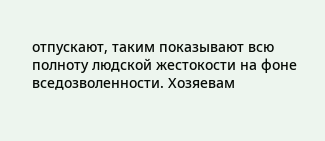отпускают, таким показывают всю полноту людской жестокости на фоне вседозволенности. Хозяевам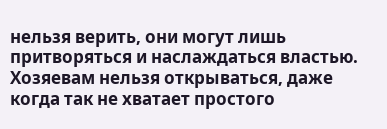нельзя верить, они могут лишь притворяться и наслаждаться властью. Хозяевам нельзя открываться, даже когда так не хватает простого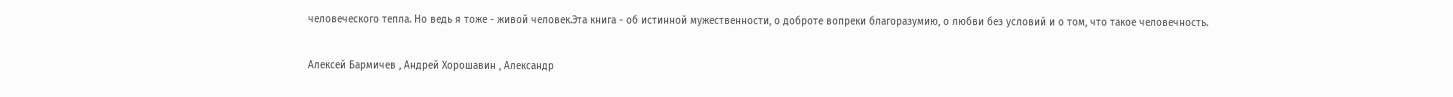человеческого тепла. Но ведь я тоже - живой человек.Эта книга - об истинной мужественности, о доброте вопреки благоразумию, о любви без условий и о том, что такое человечность.

Алексей Бармичев , Андрей Хорошавин , Александр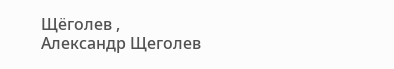Щёголев , Александр Щеголев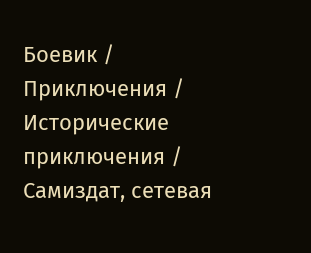Боевик / Приключения / Исторические приключения / Самиздат, сетевая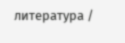литература /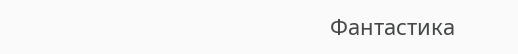Фантастика